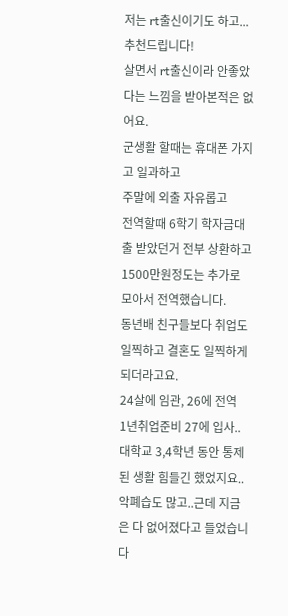저는 rt출신이기도 하고...추천드립니다!
살면서 rt출신이라 안좋았다는 느낌을 받아본적은 없어요.
군생활 할때는 휴대폰 가지고 일과하고
주말에 외출 자유롭고
전역할때 6학기 학자금대출 받았던거 전부 상환하고 1500만원정도는 추가로 모아서 전역했습니다.
동년배 친구들보다 취업도 일찍하고 결혼도 일찍하게 되더라고요.
24살에 임관, 26에 전역
1년취업준비 27에 입사..
대학교 3,4학년 동안 통제된 생활 힘들긴 했었지요..악폐습도 많고..근데 지금은 다 없어졌다고 들었습니다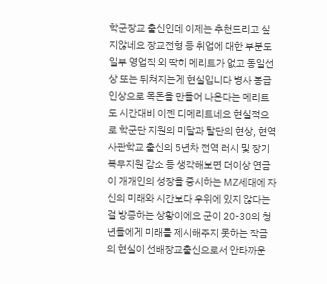학군장교 출신인데 이제는 추천드리고 싶지않네요 장교전형 등 취업에 대한 부분도 일부 영업직 외 딱히 메리트가 없고 동일선상 또는 뒤쳐지는게 현실입니다 병사 봉급인상으로 목돈을 만들어 나온다는 메리트도 시간대비 이젠 디메리트네요 현실적으로 학군단 지원의 미달과 탈단의 현상, 현역 사관학교 출신의 5년차 전역 러시 및 장기복무지원 감소 등 생각해보면 더이상 연금이 개개인의 성장을 중시하는 MZ세대에 자신의 미래와 시간보다 우위에 있지 않다는걸 방증하는 상황이에요 군이 20-30의 청년들에게 미래를 제시해주지 못하는 작금의 현실이 선배장교출신으로서 안타까운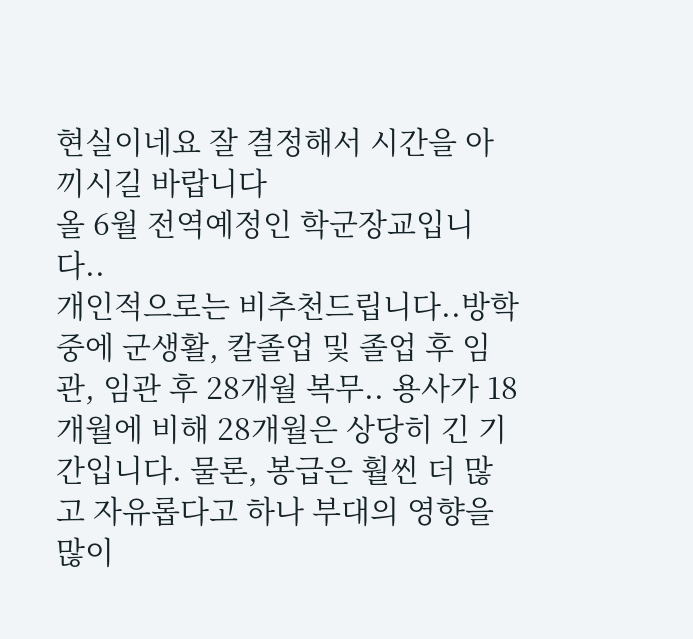현실이네요 잘 결정해서 시간을 아끼시길 바랍니다
올 6월 전역예정인 학군장교입니다..
개인적으로는 비추천드립니다..방학 중에 군생활, 칼졸업 및 졸업 후 임관, 임관 후 28개월 복무.. 용사가 18개월에 비해 28개월은 상당히 긴 기간입니다. 물론, 봉급은 훨씬 더 많고 자유롭다고 하나 부대의 영향을 많이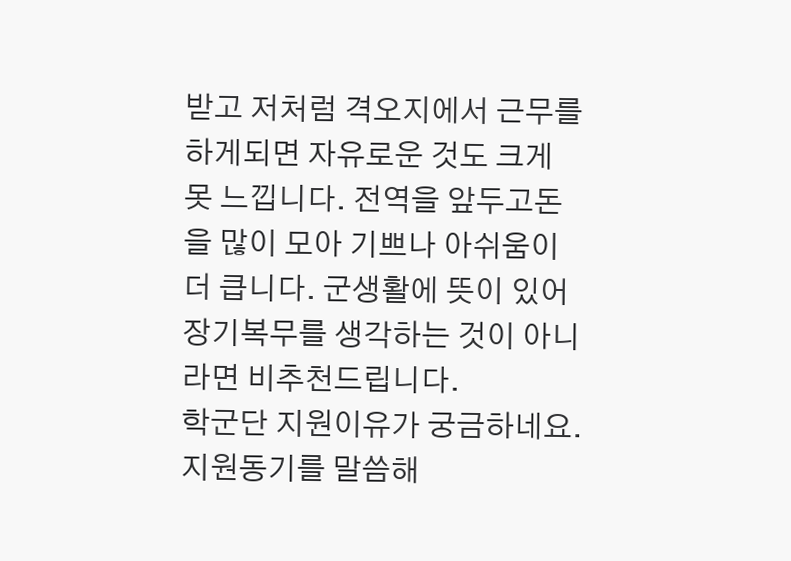받고 저처럼 격오지에서 근무를 하게되면 자유로운 것도 크게 못 느낍니다. 전역을 앞두고돈을 많이 모아 기쁘나 아쉬움이 더 큽니다. 군생활에 뜻이 있어 장기복무를 생각하는 것이 아니라면 비추천드립니다.
학군단 지원이유가 궁금하네요. 지원동기를 말씀해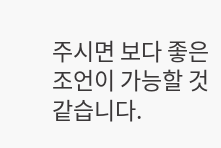주시면 보다 좋은 조언이 가능할 것 같습니다.